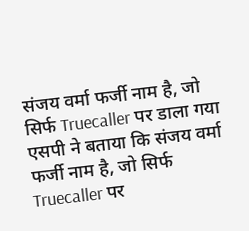संजय वर्मा फर्जी नाम है, जो सिर्फ Truecaller पर डाला गया
एसपी ने बताया कि संजय वर्मा फर्जी नाम है, जो सिर्फ Truecaller पर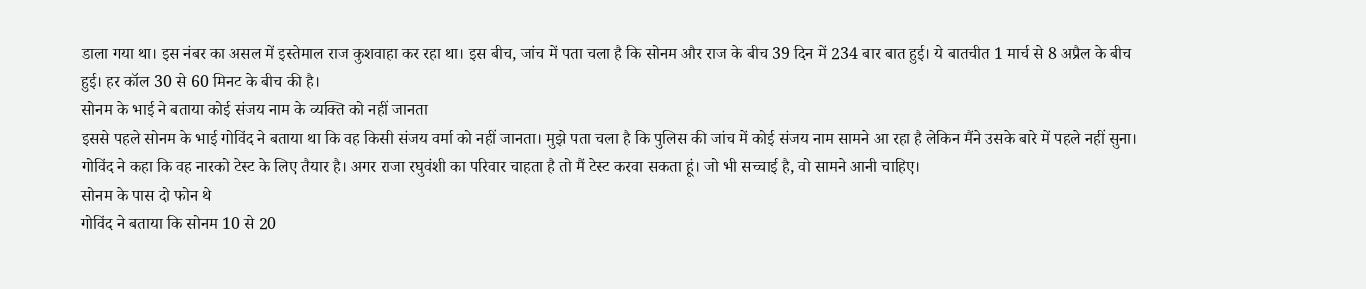डाला गया था। इस नंबर का असल में इस्तेमाल राज कुशवाहा कर रहा था। इस बीच, जांच में पता चला है कि सोनम और राज के बीच 39 दिन में 234 बार बात हुई। ये बातचीत 1 मार्च से 8 अप्रैल के बीच हुई। हर कॉल 30 से 60 मिनट के बीच की है।
सोनम के भाई ने बताया कोई संजय नाम के व्यक्ति को नहीं जानता
इससे पहले सोनम के भाई गोविंद ने बताया था कि वह किसी संजय वर्मा को नहीं जानता। मुझे पता चला है कि पुलिस की जांच में कोई संजय नाम सामने आ रहा है लेकिन मैंने उसके बारे में पहले नहीं सुना। गोविंद ने कहा कि वह नारको टेस्ट के लिए तैयार है। अगर राजा रघुवंशी का परिवार चाहता है तो मैं टेस्ट करवा सकता हूं। जो भी सच्चाई है, वो सामने आनी चाहिए।
सोनम के पास दो फोन थे
गोविंद ने बताया कि सोनम 10 से 20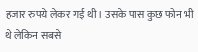हजार रुपये लेकर गई थी। उसके पास कुछ फोन भी थे लेकिन सबसे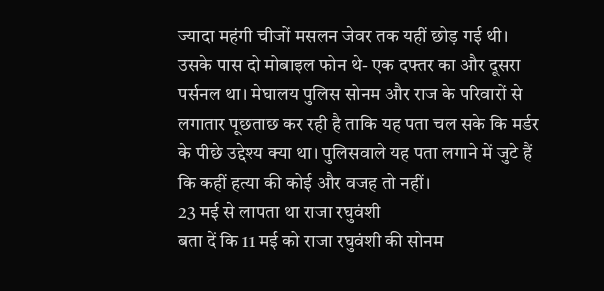ज्यादा महंगी चीजों मसलन जेवर तक यहीं छोड़ गई थी। उसके पास दो मोबाइल फोन थे- एक दफ्तर का और दूसरा पर्सनल था। मेघालय पुलिस सोनम और राज के परिवारों से लगातार पूछताछ कर रही है ताकि यह पता चल सके कि मर्डर के पीछे उद्देश्य क्या था। पुलिसवाले यह पता लगाने में जुटे हैं कि कहीं हत्या की कोई और वजह तो नहीं।
23 मई से लापता था राजा रघुवंशी
बता दें कि 11 मई को राजा रघुवंशी की सोनम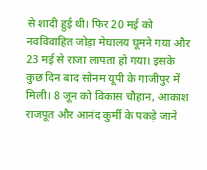से शादी हुई थी। फिर 20 मई को नवविवाहित जोड़ा मेघालय घूमने गया और 23 मई से राजा लापता हो गया। इसके कुछ दिन बाद सोनम यूपी के गाजीपुर में मिली। 8 जून को विकास चौहान, आकाश राजपूत और आनंद कुर्मी के पकड़े जाने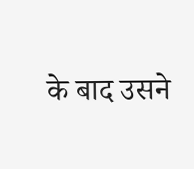के बाद उसने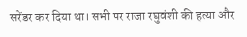सरेंडर कर दिया था। सभी पर राजा रघुवंशी की हत्या और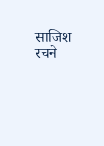साजिश रचने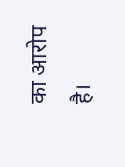का आरोप है।